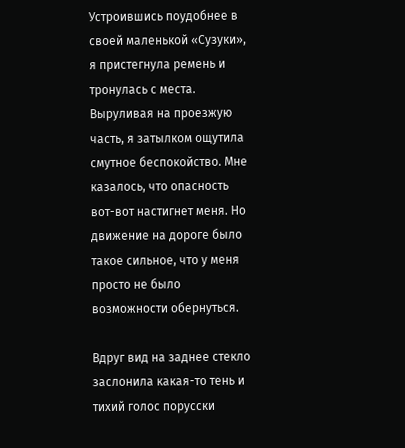Устроившись поудобнее в своей маленькой «Сузуки», я пристегнула ремень и тронулась с места. Выруливая на проезжую часть, я затылком ощутила смутное беспокойство. Мне казалось, что опасность вот-вот настигнет меня. Но движение на дороге было такое сильное, что у меня просто не было возможности обернуться.

Вдруг вид на заднее стекло заслонила какая-то тень и тихий голос порусски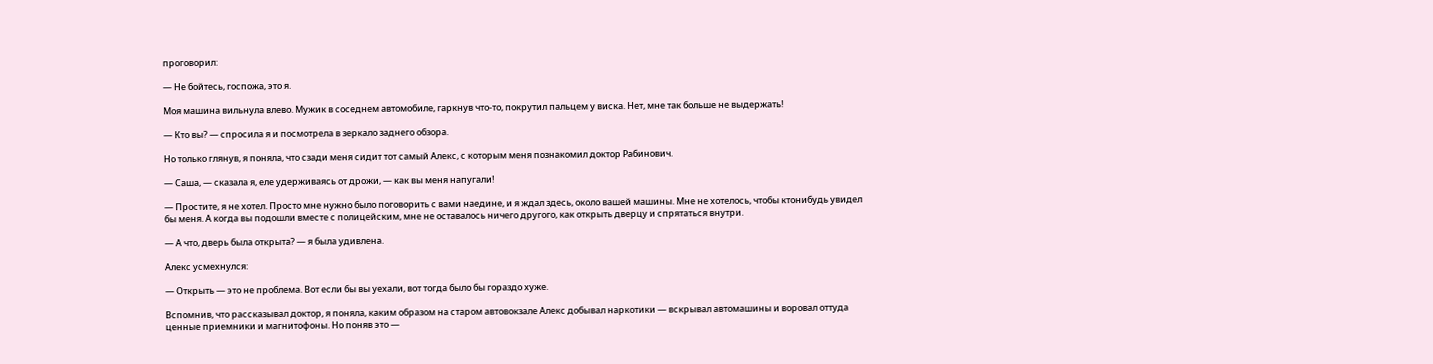проговорил:

— Не бойтесь, госпожа, это я.

Моя машина вильнула влево. Мужик в соседнем автомобиле, гаркнув что-то, покрутил пальцем у виска. Нет, мне так больше не выдержать!

— Кто вы? — спросила я и посмотрела в зеркало заднего обзора.

Но только глянув, я поняла, что сзади меня сидит тот самый Алекс, с которым меня познакомил доктор Рабинович.

— Саша, — сказала я, еле удерживаясь от дрожи, — как вы меня напугали!

— Простите, я не хотел. Просто мне нужно было поговорить с вами наедине, и я ждал здесь, около вашей машины. Мне не хотелось, чтобы ктонибудь увидел бы меня. А когда вы подошли вместе с полицейским, мне не оставалось ничего другого, как открыть дверцу и спрятаться внутри.

— А что, дверь была открыта? — я была удивлена.

Алекс усмехнулся:

— Открыть — это не проблема. Вот если бы вы уехали, вот тогда было бы гораздо хуже.

Вспомнив, что рассказывал доктор, я поняла, каким образом на старом автовокзале Алекс добывал наркотики — вскрывал автомашины и воровал оттуда ценные приемники и магнитофоны. Но поняв это —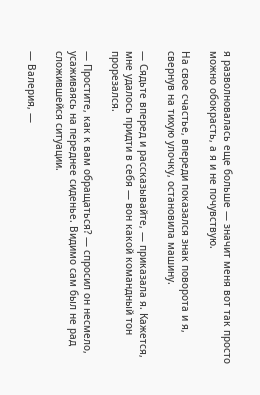я разволновалась еще больше — значит меня вот так просто можно обокрасть, а я и не почувствую.

На свое счастье, впереди показался знак поворота и я, свернув на тихую улочку, остановила машину.

— Сядьте вперед и рассказывайте, — приказала я. Кажется, мне удалось придти в себя — вон какой командный тон прорезался.

— Простите, как к вам обращаться? — спросил он несмело, усаживаясь на переднее сиденье. Видимо сам был не рад сложившейся ситуации.

— Валерия, —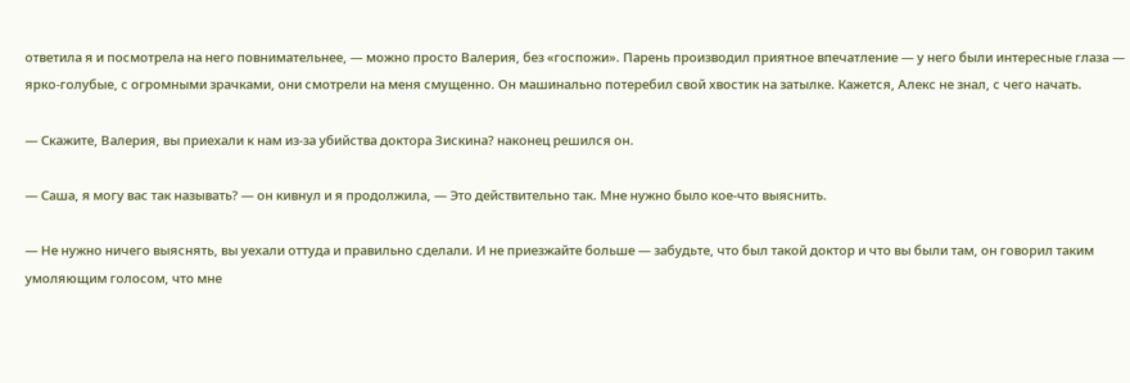ответила я и посмотрела на него повнимательнее, — можно просто Валерия, без «госпожи». Парень производил приятное впечатление — у него были интересные глаза — ярко-голубые, с огромными зрачками, они смотрели на меня смущенно. Он машинально потеребил свой хвостик на затылке. Кажется, Алекс не знал, с чего начать.

— Скажите, Валерия, вы приехали к нам из-за убийства доктора Зискина? наконец решился он.

— Саша, я могу вас так называть? — он кивнул и я продолжила, — Это действительно так. Мне нужно было кое-что выяснить.

— Не нужно ничего выяснять, вы уехали оттуда и правильно сделали. И не приезжайте больше — забудьте, что был такой доктор и что вы были там, он говорил таким умоляющим голосом, что мне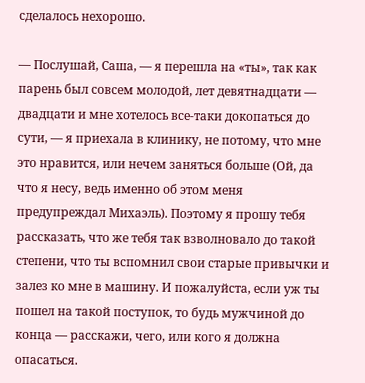сделалось нехорошо.

— Послушай, Саша, — я перешла на «ты», так как парень был совсем молодой, лет девятнадцати — двадцати и мне хотелось все-таки докопаться до сути, — я приехала в клинику, не потому, что мне это нравится, или нечем заняться больше (Ой, да что я несу, ведь именно об этом меня предупреждал Михаэль). Поэтому я прошу тебя рассказать, что же тебя так взволновало до такой степени, что ты вспомнил свои старые привычки и залез ко мне в машину. И пожалуйста, если уж ты пошел на такой поступок, то будь мужчиной до конца — расскажи, чего, или кого я должна опасаться.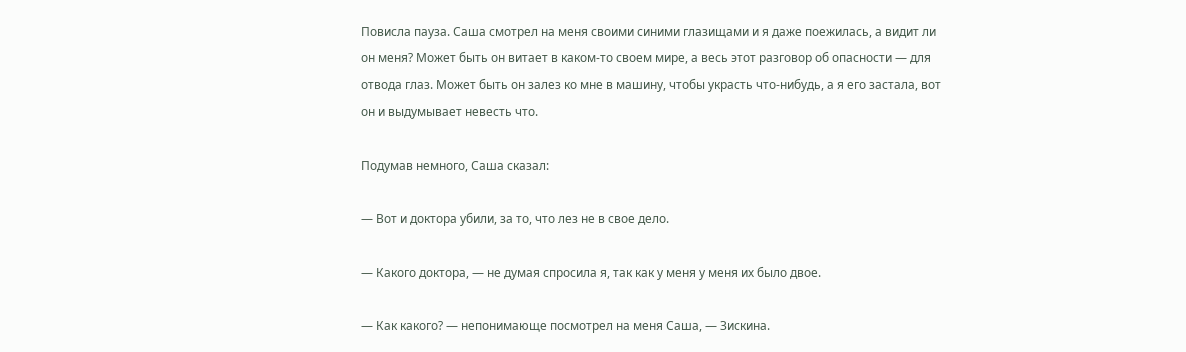Повисла пауза. Саша смотрел на меня своими синими глазищами и я даже поежилась, а видит ли он меня? Может быть он витает в каком-то своем мире, а весь этот разговор об опасности — для отвода глаз. Может быть он залез ко мне в машину, чтобы украсть что-нибудь, а я его застала, вот он и выдумывает невесть что.

Подумав немного, Саша сказал:

— Вот и доктора убили, за то, что лез не в свое дело.

— Какого доктора, — не думая спросила я, так как у меня у меня их было двое.

— Как какого? — непонимающе посмотрел на меня Саша, — Зискина.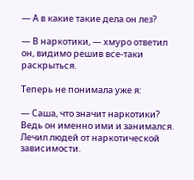— А в какие такие дела он лез?

— В наркотики, — хмуро ответил он, видимо решив все-таки раскрыться.

Теперь не понимала уже я:

— Саша, что значит наркотики? Ведь он именно ими и занимался. Лечил людей от наркотической зависимости.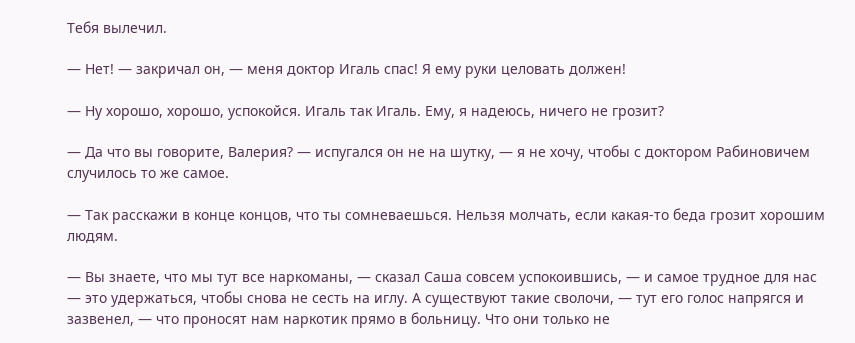Тебя вылечил.

— Нет! — закричал он, — меня доктор Игаль спас! Я ему руки целовать должен!

— Ну хорошо, хорошо, успокойся. Игаль так Игаль. Ему, я надеюсь, ничего не грозит?

— Да что вы говорите, Валерия? — испугался он не на шутку, — я не хочу, чтобы с доктором Рабиновичем случилось то же самое.

— Так расскажи в конце концов, что ты сомневаешься. Нельзя молчать, если какая-то беда грозит хорошим людям.

— Вы знаете, что мы тут все наркоманы, — сказал Саша совсем успокоившись, — и самое трудное для нас — это удержаться, чтобы снова не сесть на иглу. А существуют такие сволочи, — тут его голос напрягся и зазвенел, — что проносят нам наркотик прямо в больницу. Что они только не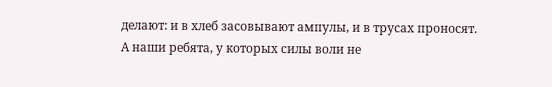делают: и в хлеб засовывают ампулы, и в трусах проносят. А наши ребята, у которых силы воли не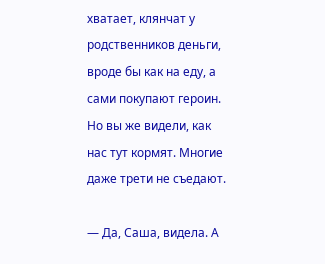хватает, клянчат у родственников деньги, вроде бы как на еду, а сами покупают героин. Но вы же видели, как нас тут кормят. Многие даже трети не съедают.

— Да, Саша, видела. А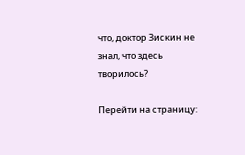что, доктор Зискин не знал, что здесь творилось?

Перейти на страницу: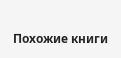Похожие книги